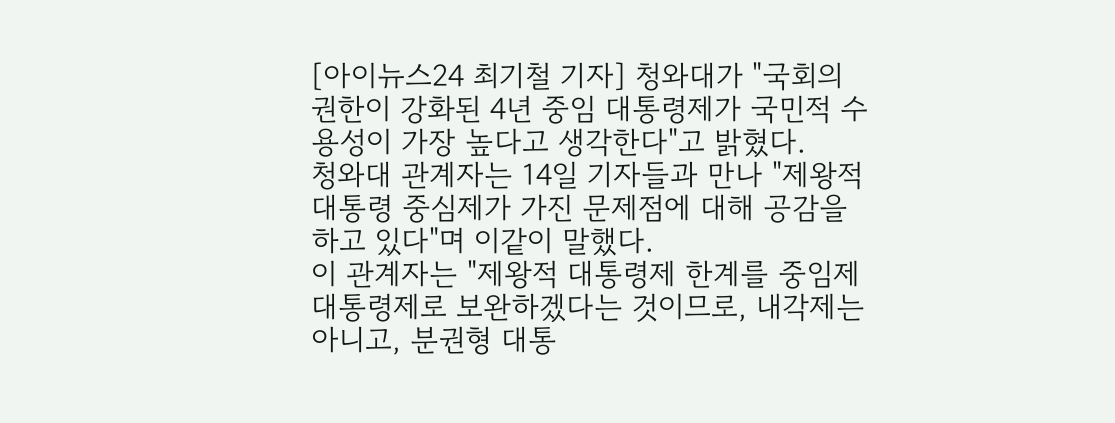[아이뉴스24 최기철 기자] 청와대가 "국회의 권한이 강화된 4년 중임 대통령제가 국민적 수용성이 가장 높다고 생각한다"고 밝혔다.
청와대 관계자는 14일 기자들과 만나 "제왕적 대통령 중심제가 가진 문제점에 대해 공감을 하고 있다"며 이같이 말했다.
이 관계자는 "제왕적 대통령제 한계를 중임제 대통령제로 보완하겠다는 것이므로, 내각제는 아니고, 분권형 대통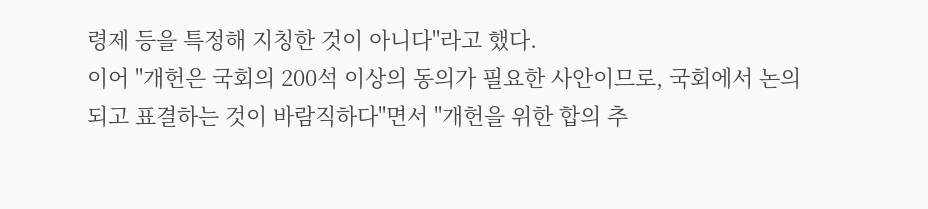령제 등을 특정해 지칭한 것이 아니다"라고 했다.
이어 "개헌은 국회의 200석 이상의 동의가 필요한 사안이므로, 국회에서 논의되고 표결하는 것이 바람직하다"면서 "개헌을 위한 합의 추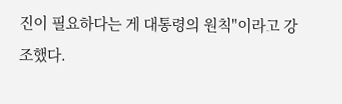진이 필요하다는 게 대통령의 원칙"이라고 강조했다.